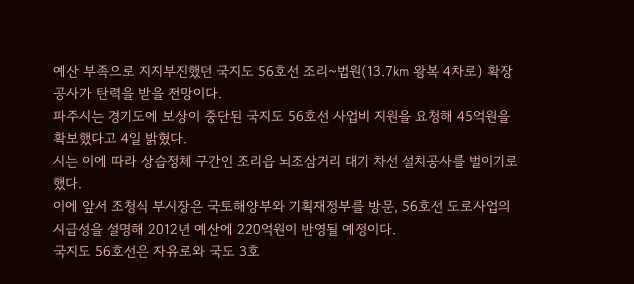예산 부족으로 지지부진했던 국지도 56호선 조리~법원(13.7㎞ 왕복 4차로) 확장공사가 탄력을 받을 전망이다.
파주시는 경기도에 보상이 중단된 국지도 56호선 사업비 지원을 요청해 45억원을 확보했다고 4일 밝혔다.
시는 이에 따라 상습정체 구간인 조리읍 뇌조삼거리 대기 차선 설치공사를 벌이기로 했다.
이에 앞서 조청식 부시장은 국토해양부와 기획재정부를 방문, 56호선 도로사업의 시급성을 설명해 2012년 예산에 220억원이 반영될 예정이다.
국지도 56호선은 자유로와 국도 3호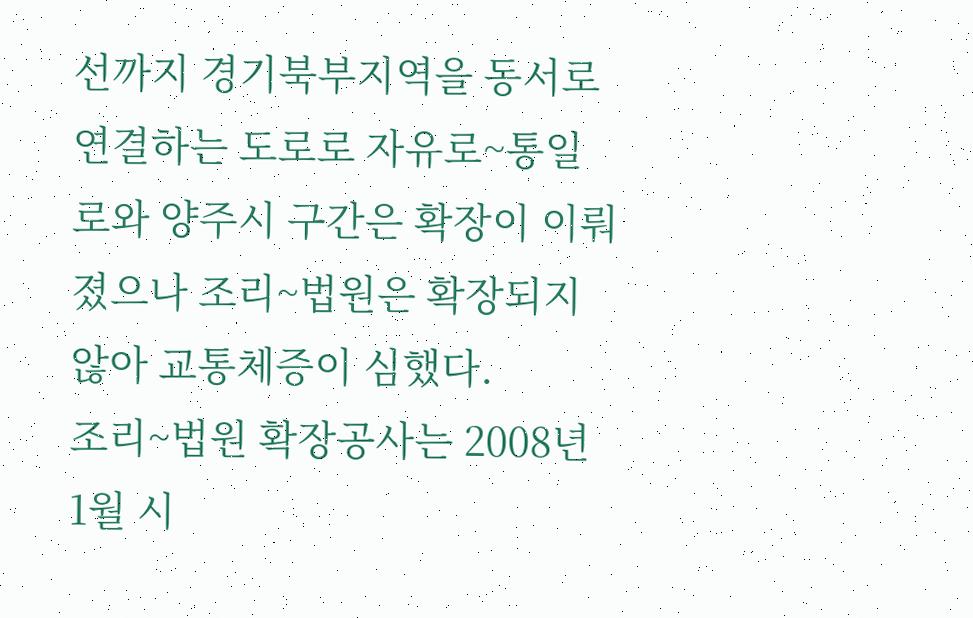선까지 경기북부지역을 동서로 연결하는 도로로 자유로~통일로와 양주시 구간은 확장이 이뤄졌으나 조리~법원은 확장되지 않아 교통체증이 심했다.
조리~법원 확장공사는 2008년 1월 시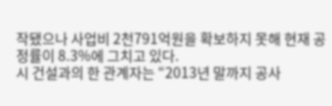작됐으나 사업비 2천791억원을 확보하지 못해 현재 공정률이 8.3%에 그치고 있다.
시 건설과의 한 관계자는 “2013년 말까지 공사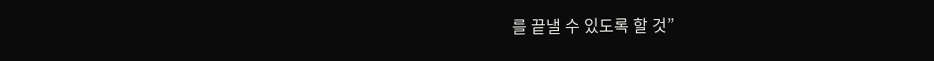를 끝낼 수 있도록 할 것”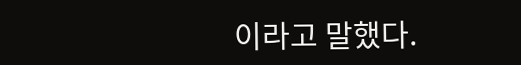이라고 말했다.